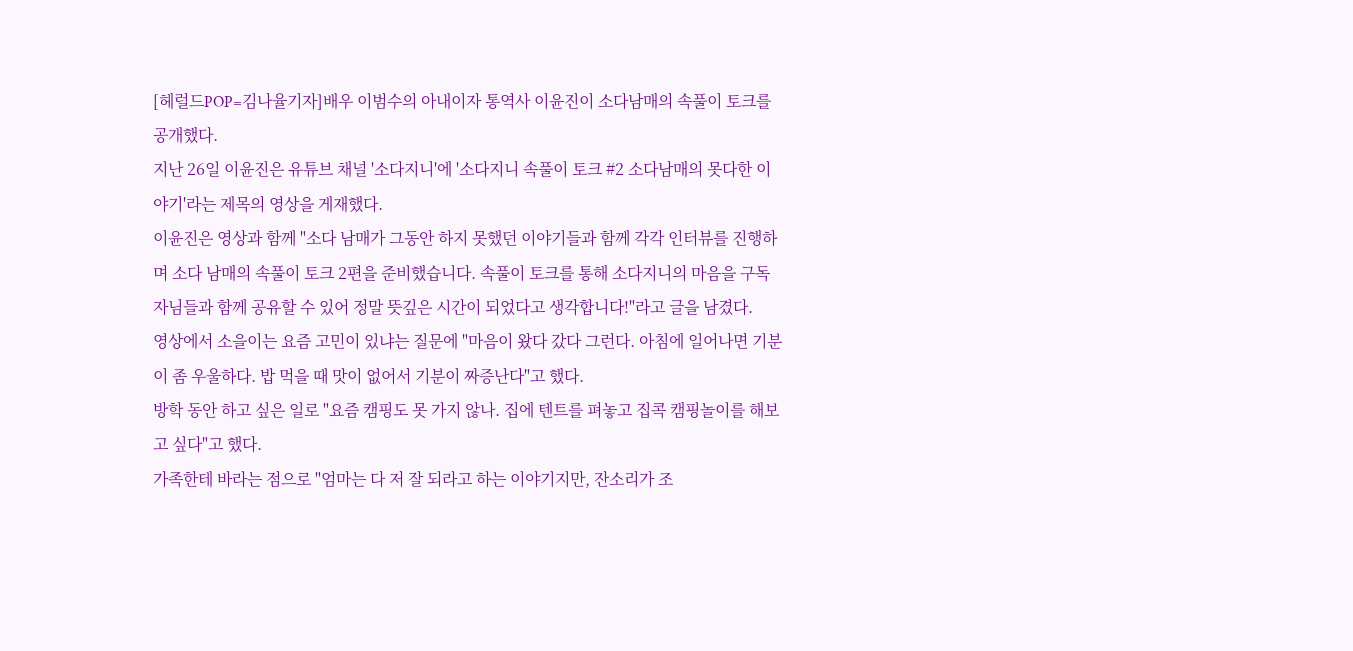[헤럴드POP=김나율기자]배우 이범수의 아내이자 통역사 이윤진이 소다남매의 속풀이 토크를 공개했다.
지난 26일 이윤진은 유튜브 채널 '소다지니'에 '소다지니 속풀이 토크 #2 소다남매의 못다한 이야기'라는 제목의 영상을 게재했다.
이윤진은 영상과 함께 "소다 남매가 그동안 하지 못했던 이야기들과 함께 각각 인터뷰를 진행하며 소다 남매의 속풀이 토크 2편을 준비했습니다. 속풀이 토크를 통해 소다지니의 마음을 구독자님들과 함께 공유할 수 있어 정말 뜻깊은 시간이 되었다고 생각합니다!"라고 글을 남겼다.
영상에서 소을이는 요즘 고민이 있냐는 질문에 "마음이 왔다 갔다 그런다. 아침에 일어나면 기분이 좀 우울하다. 밥 먹을 때 맛이 없어서 기분이 짜증난다"고 했다.
방학 동안 하고 싶은 일로 "요즘 캠핑도 못 가지 않나. 집에 텐트를 펴놓고 집콕 캠핑놀이를 해보고 싶다"고 했다.
가족한테 바라는 점으로 "엄마는 다 저 잘 되라고 하는 이야기지만, 잔소리가 조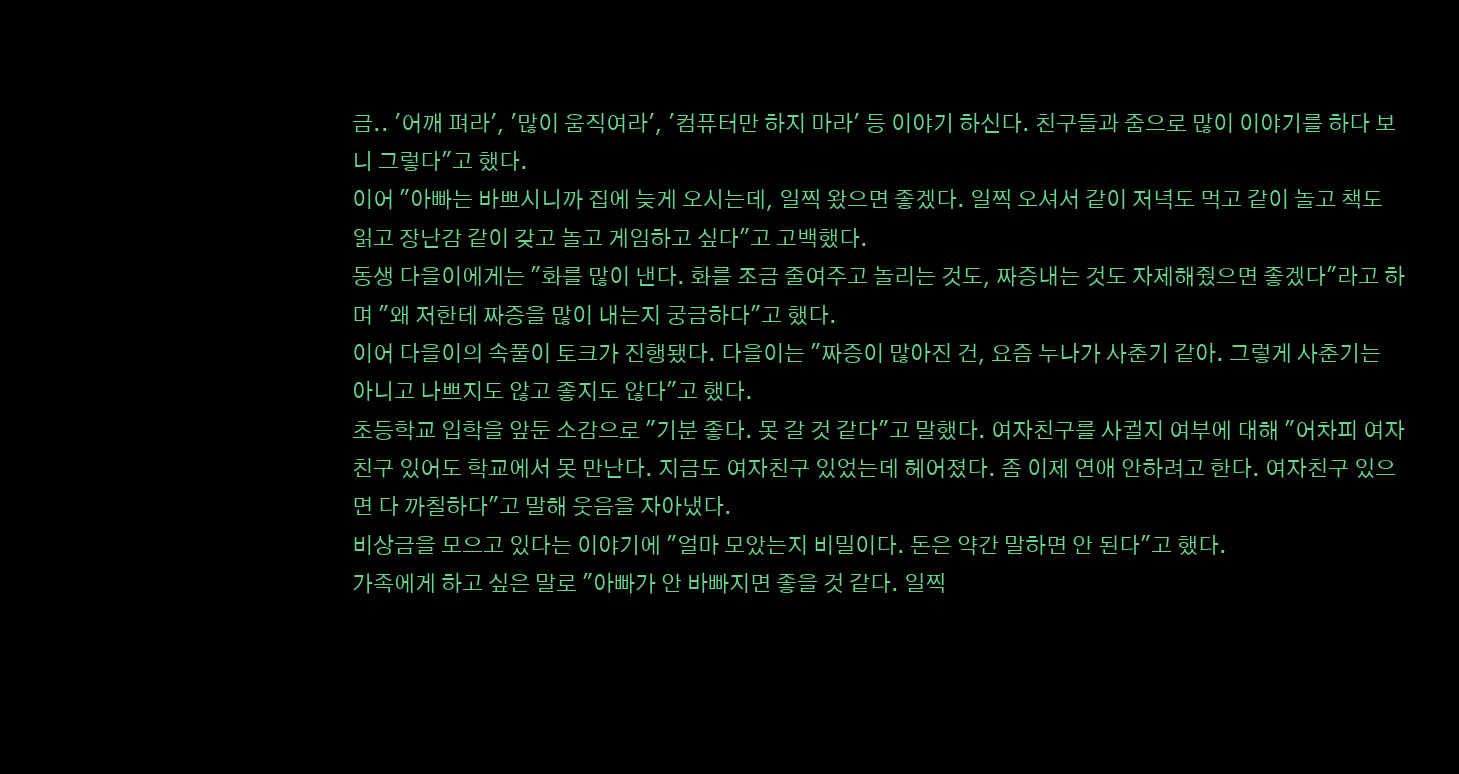금.. '어깨 펴라', '많이 움직여라', '컴퓨터만 하지 마라' 등 이야기 하신다. 친구들과 줌으로 많이 이야기를 하다 보니 그렇다"고 했다.
이어 "아빠는 바쁘시니까 집에 늦게 오시는데, 일찍 왔으면 좋겠다. 일찍 오셔서 같이 저녁도 먹고 같이 놀고 책도 읽고 장난감 같이 갖고 놀고 게임하고 싶다"고 고백했다.
동생 다을이에게는 "화를 많이 낸다. 화를 조금 줄여주고 놀리는 것도, 짜증내는 것도 자제해줬으면 좋겠다"라고 하며 "왜 저한테 짜증을 많이 내는지 궁금하다"고 했다.
이어 다을이의 속풀이 토크가 진행됐다. 다을이는 "짜증이 많아진 건, 요즘 누나가 사춘기 같아. 그렇게 사춘기는 아니고 나쁘지도 않고 좋지도 않다"고 했다.
초등학교 입학을 앞둔 소감으로 "기분 좋다. 못 갈 것 같다"고 말했다. 여자친구를 사귈지 여부에 대해 "어차피 여자친구 있어도 학교에서 못 만난다. 지금도 여자친구 있었는데 헤어졌다. 좀 이제 연애 안하려고 한다. 여자친구 있으면 다 까칠하다"고 말해 웃음을 자아냈다.
비상금을 모으고 있다는 이야기에 "얼마 모았는지 비밀이다. 돈은 약간 말하면 안 된다"고 했다.
가족에게 하고 싶은 말로 "아빠가 안 바빠지면 좋을 것 같다. 일찍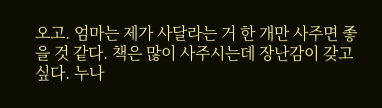오고. 엄마는 제가 사달라는 거 한 개만 사주면 좋을 것 같다. 책은 많이 사주시는데 장난감이 갖고 싶다. 누나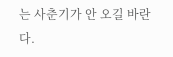는 사춘기가 안 오길 바란다.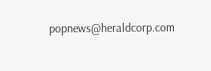popnews@heraldcorp.com